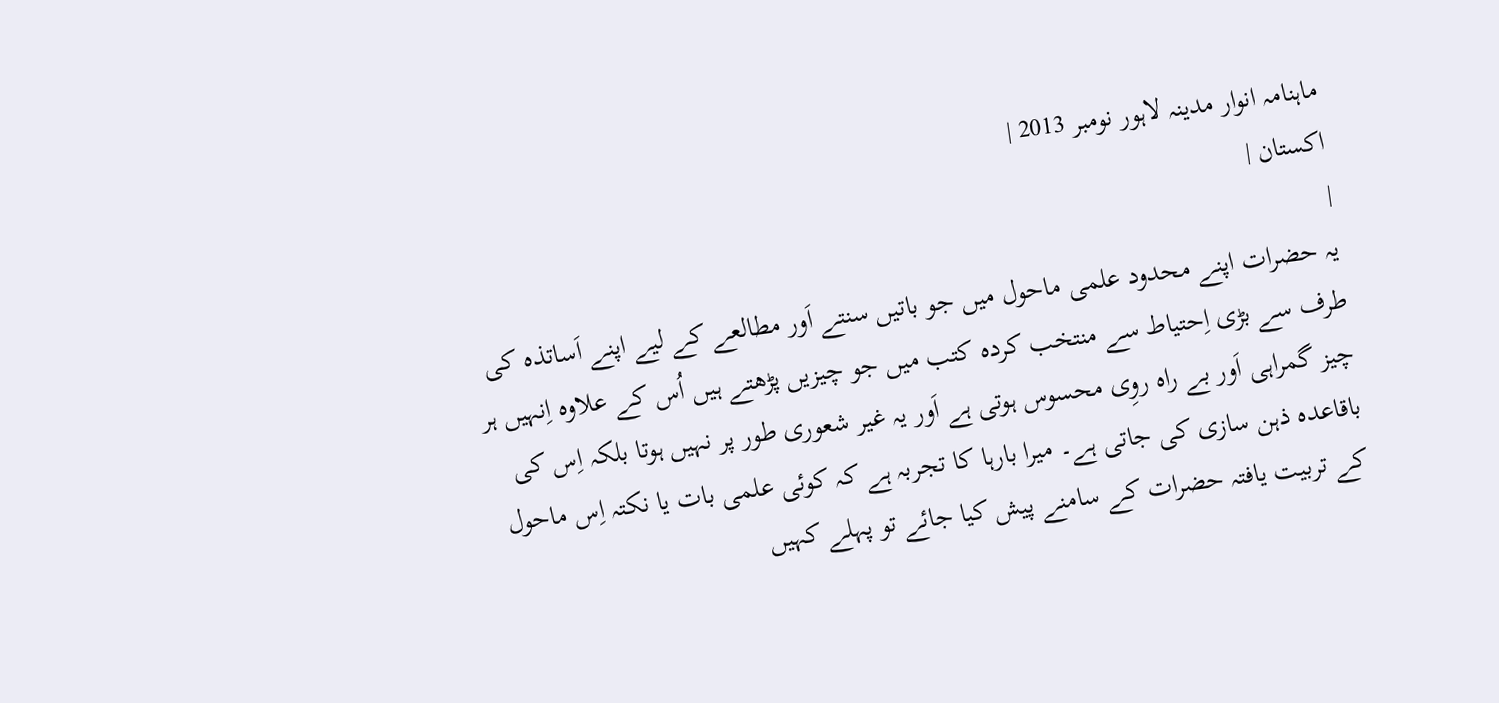ماہنامہ انوار مدینہ لاہور نومبر 2013 |
اكستان |
|
یہ حضرات اپنے محدود علمی ماحول میں جو باتیں سنتے اَور مطالعے کے لیے اپنے اَساتذہ کی طرف سے بڑی اِحتیاط سے منتخب کردہ کتب میں جو چیزیں پڑھتے ہیں اُس کے علاوہ اِنہیں ہر چیز گمراہی اَور بے راہ روِی محسوس ہوتی ہے اَور یہ غیر شعوری طور پر نہیں ہوتا بلکہ اِس کی باقاعدہ ذہن سازی کی جاتی ہے۔ میرا بارہا کا تجربہ ہے کہ کوئی علمی بات یا نکتہ اِس ماحول کے تربیت یافتہ حضرات کے سامنے پیش کیا جائے تو پہلے کہیں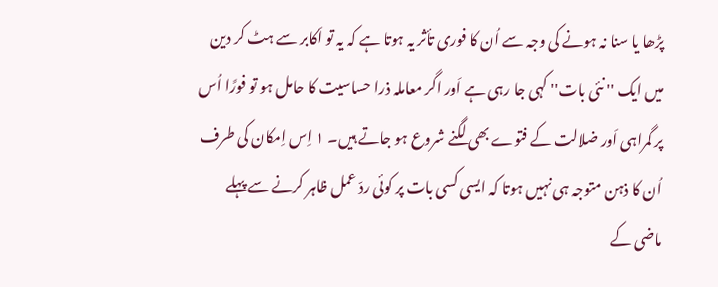پڑھا یا سنا نہ ہونے کی وجہ سے اُن کا فوری تأثر یہ ہوتا ہے کہ یہ تو اَکابر سے ہٹ کر دین میں ایک '' نئی بات'' کہی جا رہی ہے اَور اگر معاملہ ذرا حساسیت کا حامل ہو تو فورًا اُس پر گمراہی اَور ضلالت کے فتوے بھی لگنے شروع ہو جاتے ہیں۔ ١ اِس اِمکان کی طرف اُن کا ذہن متوجہ ہی نہیں ہوتا کہ ایسی کسی بات پر کوئی ردّ عمل ظاہر کرنے سے پہلے ماضی کے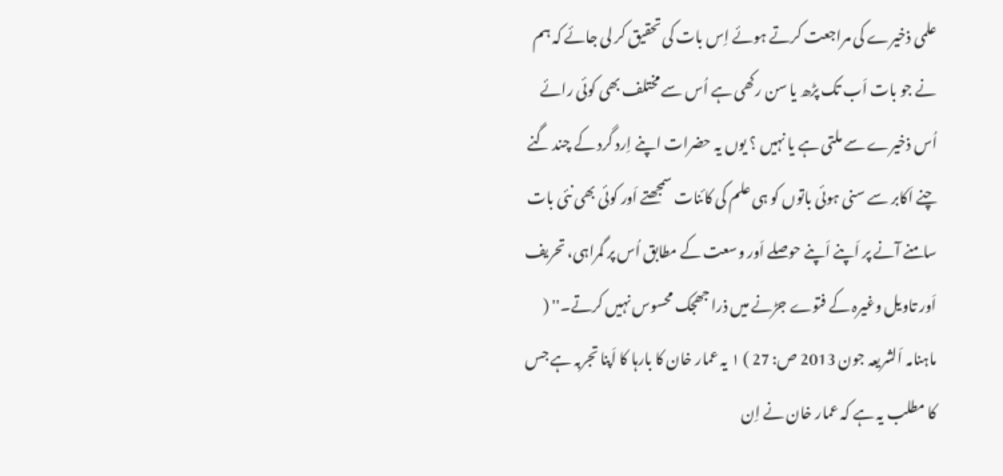علمی ذخیرے کی مراجعت کرتے ہوئے اِس بات کی تحقیق کر لی جائے کہ ہم نے جو بات اَب تک پڑھ یا سن رکھی ہے اُس سے مختلف بھی کوئی رائے اُس ذخیرے سے ملتی ہے یا نہیں ؟ یوں یہ حضرات اپنے اِرد گرد کے چند گنے چنے اَکابر سے سنی ہوئی باتوں کو ہی علم کی کائنات سمجھتے اَور کوئی بھی نئی بات سامنے آنے پر اَپنے اَپنے حوصلے اَور وسعت کے مطابق اُس پر گمراہی، تحریف اَور تاویل وغیرہ کے فتوے جڑنے میں ذرا جھجک محسوس نہیں کرتے۔'' ( ماہنامہ اَلشریعہ جون 2013 ص: 27 ) ١ یہ عمار خان کا بارہا کا اَپنا تجربہ ہے جس کا مطلب یہ ہے کہ عمار خان نے اِن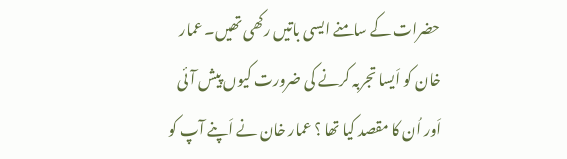حضرات کے سامنے ایسی باتیں رکھی تھیں۔ عمار خان کو اَیسا تجربہ کرنے کی ضرورت کیوں پیش آئی اَور اُن کا مقصد کیا تھا ؟ عمار خان نے اَپنے آپ کو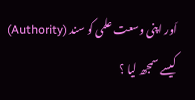اَور اپنی وسعت علمی کو سند (Authority) کیسے سمجھ لیا ؟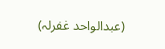(عبدالواحد غفرلہ)